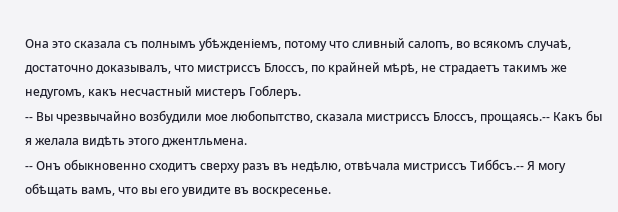Она это сказала съ полнымъ убѣжденіемъ, потому что сливный салопъ, во всякомъ случаѣ, достаточно доказывалъ, что мистриссъ Блоссъ, по крайней мѣрѣ, не страдаетъ такимъ же недугомъ, какъ несчастный мистеръ Гоблеръ.
-- Вы чрезвычайно возбудили мое любопытство, сказала мистриссъ Блоссъ, прощаясь.-- Какъ бы я желала видѣть этого джентльмена.
-- Онъ обыкновенно сходитъ сверху разъ въ недѣлю, отвѣчала мистриссъ Тиббсъ.-- Я могу обѣщать вамъ, что вы его увидите въ воскресенье.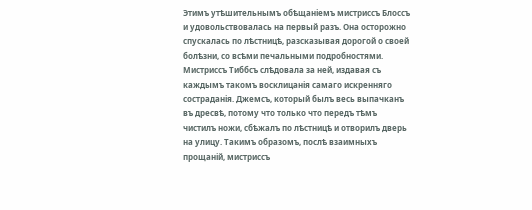Этимъ утѣшительнымъ обѣщаніемъ мистриссъ Блоссъ и удовольствовалась на первый разъ. Она осторожно спускалась по лѣстницѣ, разсказывая дорогой о своей болѣзни, со всѣми печальными подробностями. Мистриссъ Тиббсъ слѣдовала за ней, издавая съ каждымъ такомъ восклицанія самаго искренняго состраданія. Джемсъ, который былъ весь выпачканъ въ дресвѣ, потому что только что передъ тѣмъ чистилъ ножи, сбѣжалъ по лѣстницѣ и отворилъ дверь на улицу. Такимъ образомъ, послѣ взаимныхъ прощаній, мистриссъ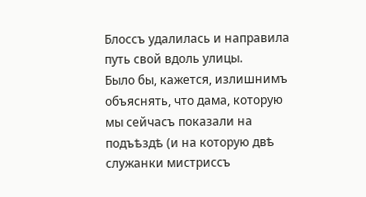Блоссъ удалилась и направила путь свой вдоль улицы.
Было бы, кажется, излишнимъ объяснять, что дама, которую мы сейчасъ показали на подъѣздѣ (и на которую двѣ служанки мистриссъ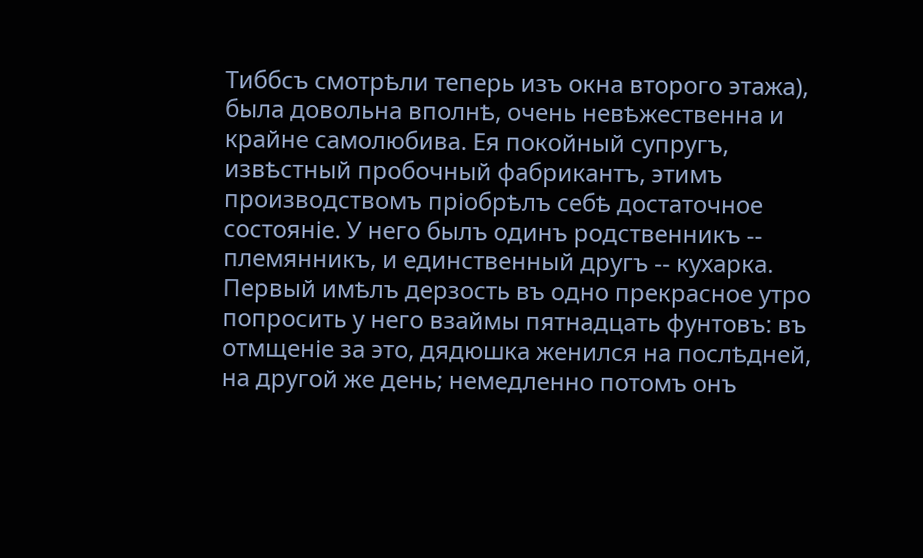Тиббсъ смотрѣли теперь изъ окна второго этажа), была довольна вполнѣ, очень невѣжественна и крайне самолюбива. Ея покойный супругъ, извѣстный пробочный фабрикантъ, этимъ производствомъ пріобрѣлъ себѣ достаточное состояніе. У него былъ одинъ родственникъ -- племянникъ, и единственный другъ -- кухарка. Первый имѣлъ дерзость въ одно прекрасное утро попросить у него взаймы пятнадцать фунтовъ: въ отмщеніе за это, дядюшка женился на послѣдней, на другой же день; немедленно потомъ онъ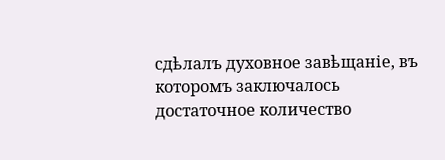сдѣлалъ духовное завѣщаніе, въ которомъ заключалось достаточное количество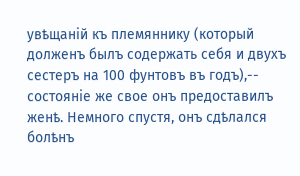увѣщаній къ племяннику (который долженъ былъ содержать себя и двухъ сестеръ на 100 фунтовъ въ годъ),-- состояніе же свое онъ предоставилъ женѣ. Немного спустя, онъ сдѣлался болѣнъ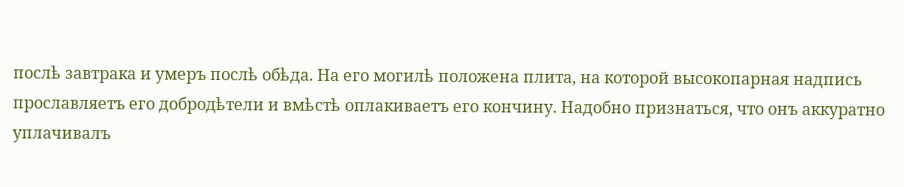послѣ завтрака и умеръ послѣ обѣда. На его могилѣ положена плита, на которой высокопарная надпись прославляетъ его добродѣтели и вмѣстѣ оплакиваетъ его кончину. Надобно признаться, что онъ аккуратно уплачивалъ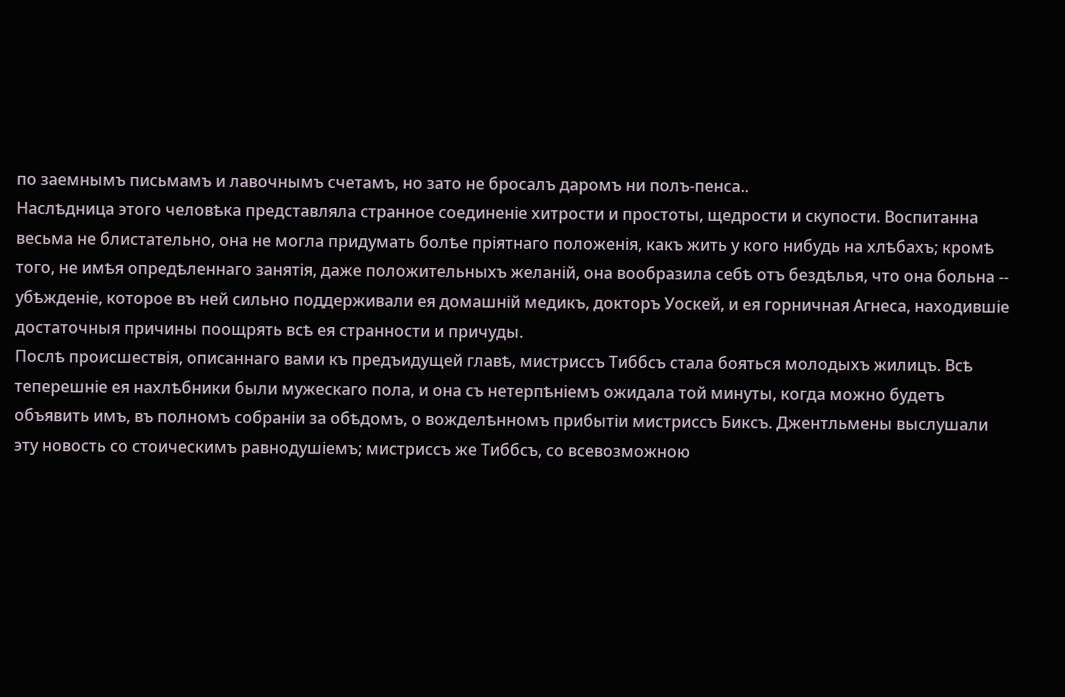по заемнымъ письмамъ и лавочнымъ счетамъ, но зато не бросалъ даромъ ни полъ-пенса..
Наслѣдница этого человѣка представляла странное соединеніе хитрости и простоты, щедрости и скупости. Воспитанна весьма не блистательно, она не могла придумать болѣе пріятнаго положенія, какъ жить у кого нибудь на хлѣбахъ; кромѣ того, не имѣя опредѣленнаго занятія, даже положительныхъ желаній, она вообразила себѣ отъ бездѣлья, что она больна -- убѣжденіе, которое въ ней сильно поддерживали ея домашній медикъ, докторъ Уоскей, и ея горничная Агнеса, находившіе достаточныя причины поощрять всѣ ея странности и причуды.
Послѣ происшествія, описаннаго вами къ предъидущей главѣ, мистриссъ Тиббсъ стала бояться молодыхъ жилицъ. Всѣ теперешніе ея нахлѣбники были мужескаго пола, и она съ нетерпѣніемъ ожидала той минуты, когда можно будетъ объявить имъ, въ полномъ собраніи за обѣдомъ, о вожделѣнномъ прибытіи мистриссъ Биксъ. Джентльмены выслушали эту новость со стоическимъ равнодушіемъ; мистриссъ же Тиббсъ, со всевозможною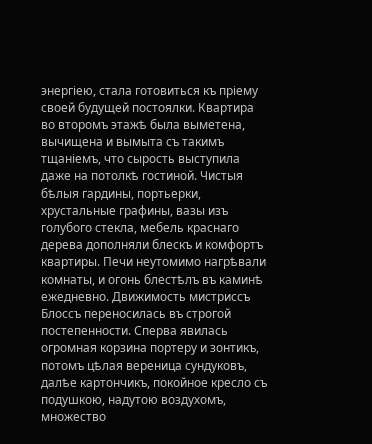энергіею, стала готовиться къ пріему своей будущей постоялки. Квартира во второмъ этажѣ была выметена, вычищена и вымыта съ такимъ тщаніемъ, что сырость выступила даже на потолкѣ гостиной. Чистыя бѣлыя гардины, портьерки, хрустальные графины, вазы изъ голубого стекла, мебель краснаго дерева дополняли блескъ и комфортъ квартиры. Печи неутомимо нагрѣвали комнаты, и огонь блестѣлъ въ каминѣ ежедневно. Движимость мистриссъ Блоссъ переносилась въ строгой постепенности. Сперва явилась огромная корзина портеру и зонтикъ, потомъ цѣлая вереница сундуковъ, далѣе картончикъ, покойное кресло съ подушкою, надутою воздухомъ, множество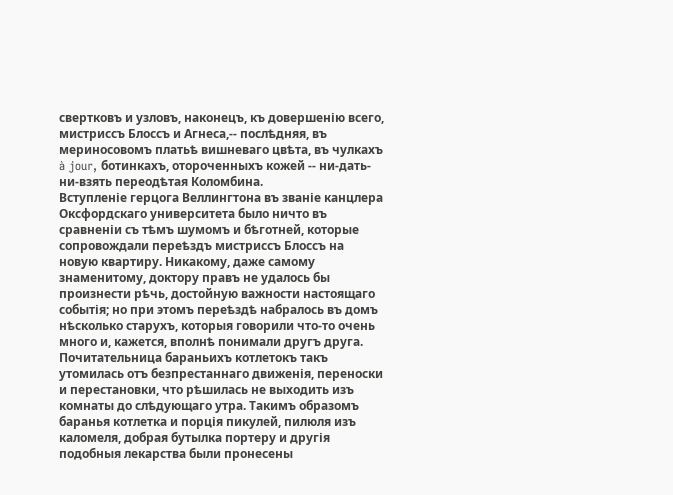свертковъ и узловъ, наконецъ, къ довершенію всего, мистриссъ Блоссъ и Агнеса,-- послѣдняя, въ мериносовомъ платьѣ вишневаго цвѣта, въ чулкахъ à jour, ботинкахъ, отороченныхъ кожей -- ни-дать-ни-взять переодѣтая Коломбина.
Вступленіе герцога Веллингтона въ званіе канцлера Оксфордскаго университета было ничто въ сравненіи съ тѣмъ шумомъ и бѣготней, которые сопровождали переѣздъ мистриссъ Блоссъ на новую квартиру. Никакому, даже самому знаменитому, доктору правъ не удалось бы произнести рѣчь, достойную важности настоящаго событія; но при этомъ переѣздѣ набралось въ домъ нѣсколько старухъ, которыя говорили что-то очень много и, кажется, вполнѣ понимали другъ друга. Почитательница бараньихъ котлетокъ такъ утомилась отъ безпрестаннаго движенія, переноски и перестановки, что рѣшилась не выходить изъ комнаты до слѣдующаго утра. Такимъ образомъ баранья котлетка и порція пикулей, пилюля изъ каломеля, добрая бутылка портеру и другія подобныя лекарства были пронесены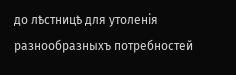до лѣстницѣ для утоленія разнообразныхъ потребностей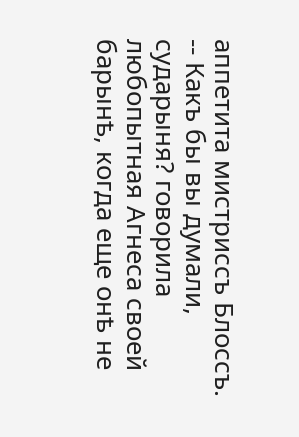аппетита мистриссъ Блоссъ.
-- Какъ бы вы думали, сударыня? говорила любопытная Агнеса своей барынѣ, когда еще онѣ не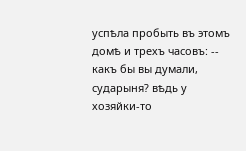успѣла пробыть въ этомъ домѣ и трехъ часовъ: -- какъ бы вы думали, сударыня? вѣдь у хозяйки-то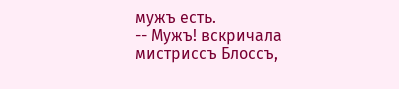мужъ есть.
-- Мужъ! вскричала мистриссъ Блоссъ,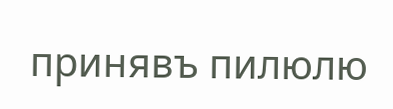принявъ пилюлю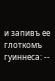и запивъ ее глоткомъ гуиннеса: --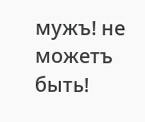мужъ! не можетъ быть!